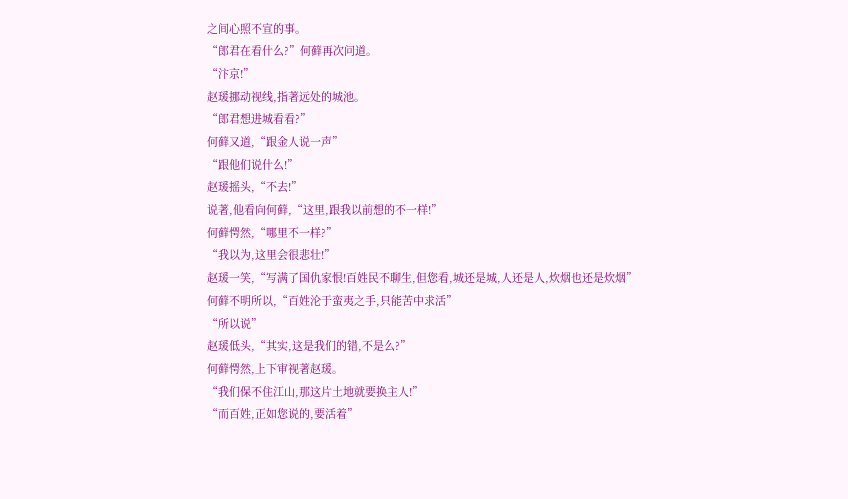之间心照不宣的事。
“郎君在看什么?”何藓再次问道。
“汴京!”
赵瑗挪动视线,指著远处的城池。
“郎君想进城看看?”
何藓又道,“跟金人说一声”
“跟他们说什么!”
赵瑗摇头,“不去!”
说著,他看向何藓,“这里,跟我以前想的不一样!”
何藓愕然,“哪里不一样?”
“我以为,这里会很悲壮!”
赵瑗一笑,“写满了国仇家恨!百姓民不聊生,但您看,城还是城,人还是人,炊烟也还是炊烟”
何藓不明所以,“百姓沦于蛮夷之手,只能苦中求活”
“所以说”
赵瑗低头,“其实,这是我们的错,不是么?”
何藓愕然,上下审视著赵瑗。
“我们保不住江山,那这片土地就要换主人!”
“而百姓,正如您说的,要活着”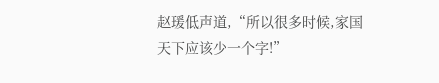赵瑗低声道,“所以很多时候,家国天下应该少一个字!”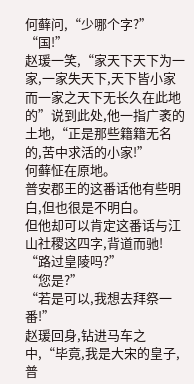何藓问,“少哪个字?”
“国!”
赵瑗一笑,“家天下天下为一家,一家失天下,天下皆小家而一家之天下无长久在此地的”说到此处,他一指广袤的土地,“正是那些籍籍无名的,苦中求活的小家!”
何藓怔在原地。
普安郡王的这番话他有些明白,但也很是不明白。
但他却可以肯定这番话与江山社稷这四字,背道而驰!
“路过皇陵吗?”
“您是?”
“若是可以,我想去拜祭一番!”
赵瑗回身,钻进马车之中,“毕竟,我是大宋的皇子,普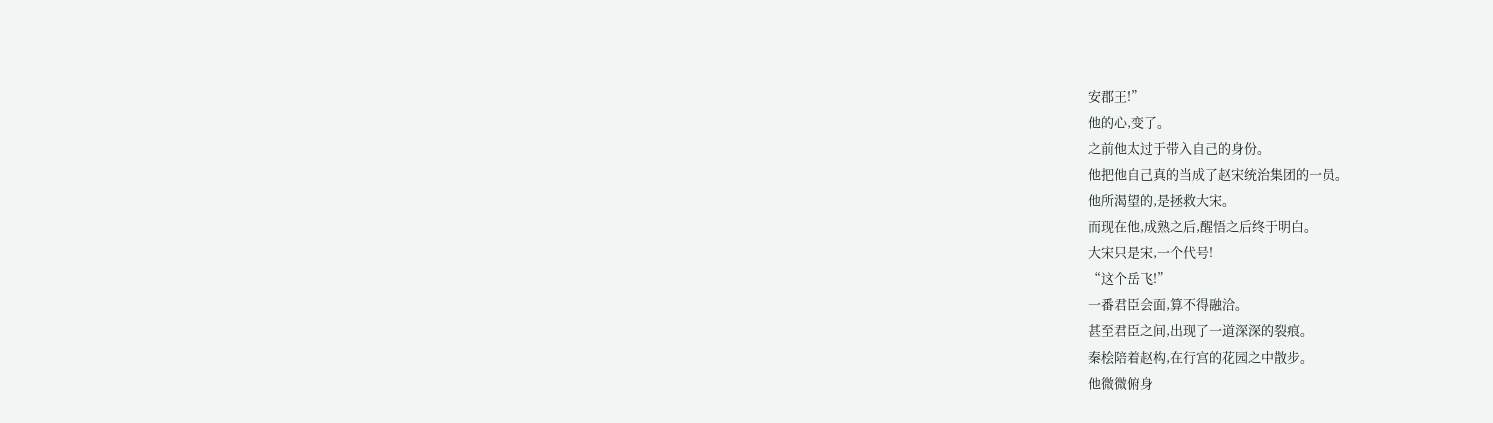安郡王!”
他的心,变了。
之前他太过于带入自己的身份。
他把他自己真的当成了赵宋统治集团的一员。
他所渴望的,是拯救大宋。
而现在他,成熟之后,醒悟之后终于明白。
大宋只是宋,一个代号!
“这个岳飞!”
一番君臣会面,算不得融洽。
甚至君臣之间,出现了一道深深的裂痕。
秦桧陪着赵构,在行宫的花园之中散步。
他微微俯身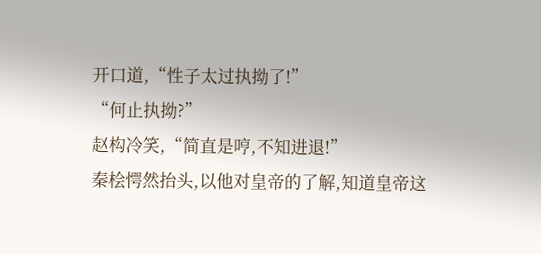开口道,“性子太过执拗了!”
“何止执拗?”
赵构冷笑,“简直是哼,不知进退!”
秦桧愕然抬头,以他对皇帝的了解,知道皇帝这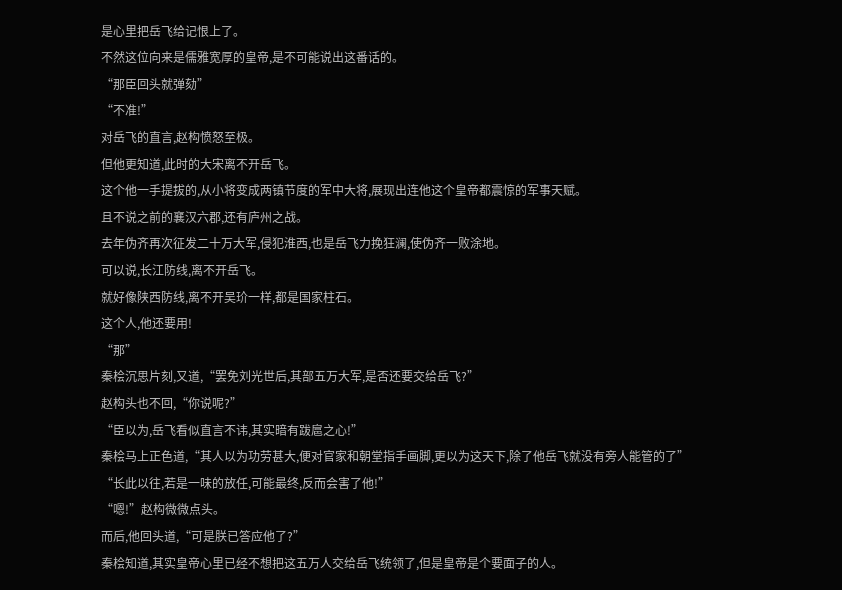是心里把岳飞给记恨上了。
不然这位向来是儒雅宽厚的皇帝,是不可能说出这番话的。
“那臣回头就弹劾”
“不准!”
对岳飞的直言,赵构愤怒至极。
但他更知道,此时的大宋离不开岳飞。
这个他一手提拔的,从小将变成两镇节度的军中大将,展现出连他这个皇帝都震惊的军事天赋。
且不说之前的襄汉六郡,还有庐州之战。
去年伪齐再次征发二十万大军,侵犯淮西,也是岳飞力挽狂澜,使伪齐一败涂地。
可以说,长江防线,离不开岳飞。
就好像陕西防线,离不开吴玠一样,都是国家柱石。
这个人,他还要用!
“那”
秦桧沉思片刻,又道,“罢免刘光世后,其部五万大军,是否还要交给岳飞?”
赵构头也不回,“你说呢?”
“臣以为,岳飞看似直言不讳,其实暗有跋扈之心!”
秦桧马上正色道,“其人以为功劳甚大,便对官家和朝堂指手画脚,更以为这天下,除了他岳飞就没有旁人能管的了”
“长此以往,若是一味的放任,可能最终,反而会害了他!”
“嗯!”赵构微微点头。
而后,他回头道,“可是朕已答应他了?”
秦桧知道,其实皇帝心里已经不想把这五万人交给岳飞统领了,但是皇帝是个要面子的人。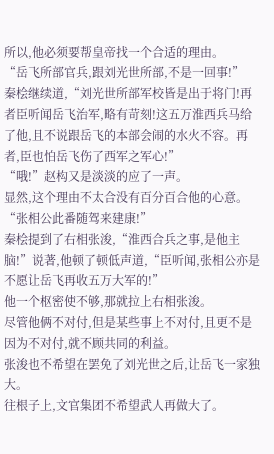所以,他必须要帮皇帝找一个合适的理由。
“岳飞所部官兵,跟刘光世所部,不是一回事!”
秦桧继续道,“刘光世所部军校皆是出于将门!再者臣听闻岳飞治军,略有苛刻!这五万淮西兵马给了他,且不说跟岳飞的本部会闹的水火不容。再者,臣也怕岳飞伤了西军之军心!”
“哦!”赵构又是淡淡的应了一声。
显然,这个理由不太合没有百分百合他的心意。
“张相公此番随驾来建康!”
秦桧提到了右相张浚,“淮西合兵之事,是他主脑!”说著,他顿了顿低声道,“臣听闻,张相公亦是不愿让岳飞再收五万大军的!”
他一个枢密使不够,那就拉上右相张浚。
尽管他俩不对付,但是某些事上不对付,且更不是因为不对付,就不顾共同的利益。
张浚也不希望在罢免了刘光世之后,让岳飞一家独大。
往根子上,文官集团不希望武人再做大了。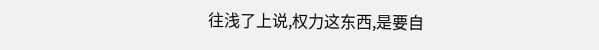往浅了上说,权力这东西,是要自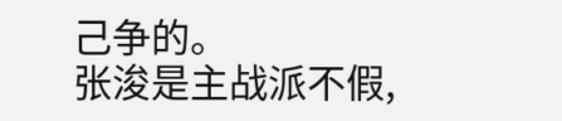己争的。
张浚是主战派不假,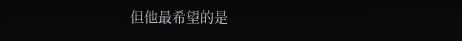但他最希望的是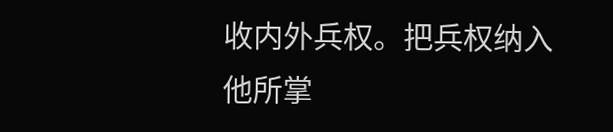收内外兵权。把兵权纳入他所掌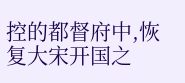控的都督府中,恢复大宋开国之